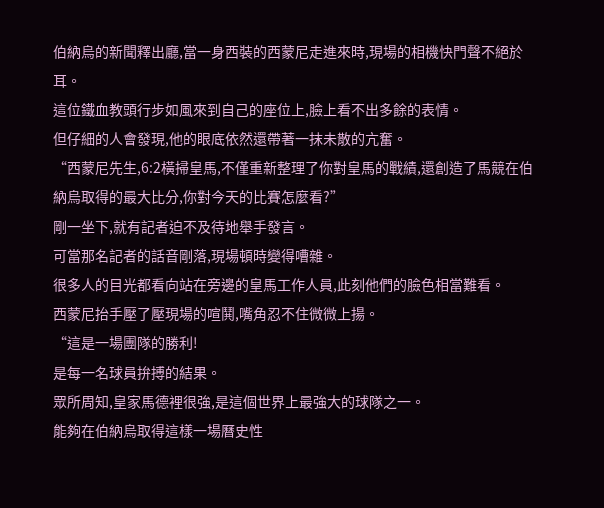伯納烏的新聞釋出廳,當一身西裝的西蒙尼走進來時,現場的相機快門聲不絕於耳。
這位鐵血教頭行步如風來到自己的座位上,臉上看不出多餘的表情。
但仔細的人會發現,他的眼底依然還帶著一抹未散的亢奮。
“西蒙尼先生,6:2橫掃皇馬,不僅重新整理了你對皇馬的戰績,還創造了馬競在伯納烏取得的最大比分,你對今天的比賽怎麼看?”
剛一坐下,就有記者迫不及待地舉手發言。
可當那名記者的話音剛落,現場頓時變得嘈雜。
很多人的目光都看向站在旁邊的皇馬工作人員,此刻他們的臉色相當難看。
西蒙尼抬手壓了壓現場的喧鬨,嘴角忍不住微微上揚。
“這是一場團隊的勝利!
是每一名球員拚搏的結果。
眾所周知,皇家馬德裡很強,是這個世界上最強大的球隊之一。
能夠在伯納烏取得這樣一場曆史性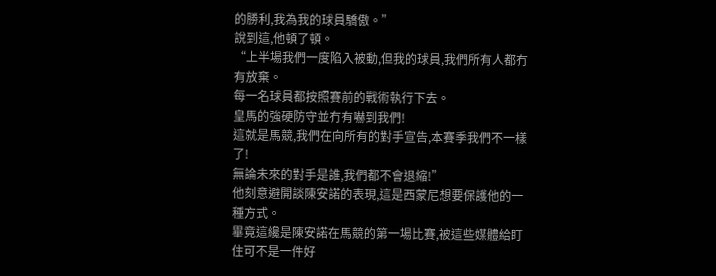的勝利,我為我的球員驕傲。”
說到這,他頓了頓。
“上半場我們一度陷入被動,但我的球員,我們所有人都冇有放棄。
每一名球員都按照賽前的戰術執行下去。
皇馬的強硬防守並冇有嚇到我們!
這就是馬競,我們在向所有的對手宣告,本賽季我們不一樣了!
無論未來的對手是誰,我們都不會退縮!”
他刻意避開談陳安諾的表現,這是西蒙尼想要保護他的一種方式。
畢竟這纔是陳安諾在馬競的第一場比賽,被這些媒體給盯住可不是一件好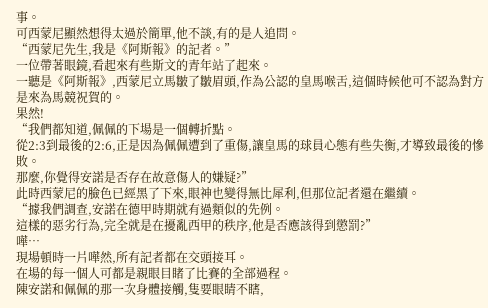事。
可西蒙尼顯然想得太過於簡單,他不談,有的是人追問。
“西蒙尼先生,我是《阿斯報》的記者。”
一位帶著眼鏡,看起來有些斯文的青年站了起來。
一聽是《阿斯報》,西蒙尼立馬皺了皺眉頭,作為公認的皇馬喉舌,這個時候他可不認為對方是來為馬競祝賀的。
果然!
“我們都知道,佩佩的下場是一個轉折點。
從2:3到最後的2:6,正是因為佩佩遭到了重傷,讓皇馬的球員心態有些失衡,才導致最後的慘敗。
那麼,你覺得安諾是否存在故意傷人的嫌疑?”
此時西蒙尼的臉色已經黑了下來,眼神也變得無比犀利,但那位記者還在繼續。
“據我們調查,安諾在德甲時期就有過類似的先例。
這樣的惡劣行為,完全就是在擾亂西甲的秩序,他是否應該得到懲罰?”
嘩…
現場頓時一片嘩然,所有記者都在交頭接耳。
在場的每一個人可都是親眼目睹了比賽的全部過程。
陳安諾和佩佩的那一次身體接觸,隻要眼睛不瞎,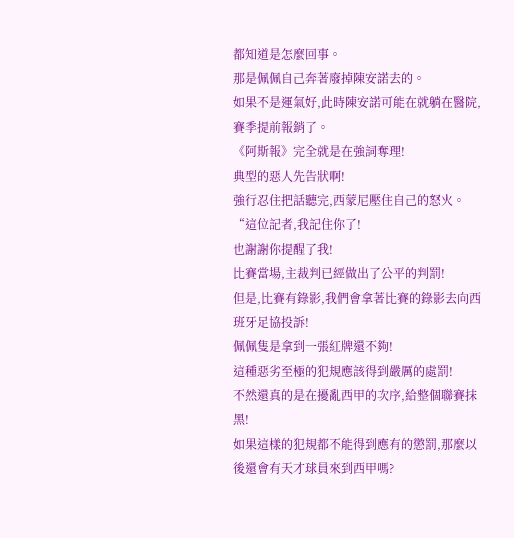都知道是怎麼回事。
那是佩佩自己奔著廢掉陳安諾去的。
如果不是運氣好,此時陳安諾可能在就躺在醫院,賽季提前報銷了。
《阿斯報》完全就是在強詞奪理!
典型的惡人先告狀啊!
強行忍住把話聽完,西蒙尼壓住自己的怒火。
“這位記者,我記住你了!
也謝謝你提醒了我!
比賽當場,主裁判已經做出了公平的判罰!
但是,比賽有錄影,我們會拿著比賽的錄影去向西班牙足協投訴!
佩佩隻是拿到一張紅牌還不夠!
這種惡劣至極的犯規應該得到嚴厲的處罰!
不然還真的是在擾亂西甲的次序,給整個聯賽抹黑!
如果這樣的犯規都不能得到應有的懲罰,那麼以後還會有天才球員來到西甲嗎?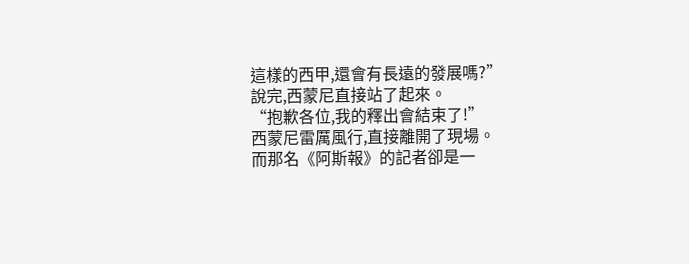這樣的西甲,還會有長遠的發展嗎?”
說完,西蒙尼直接站了起來。
“抱歉各位,我的釋出會結束了!”
西蒙尼雷厲風行,直接離開了現場。
而那名《阿斯報》的記者卻是一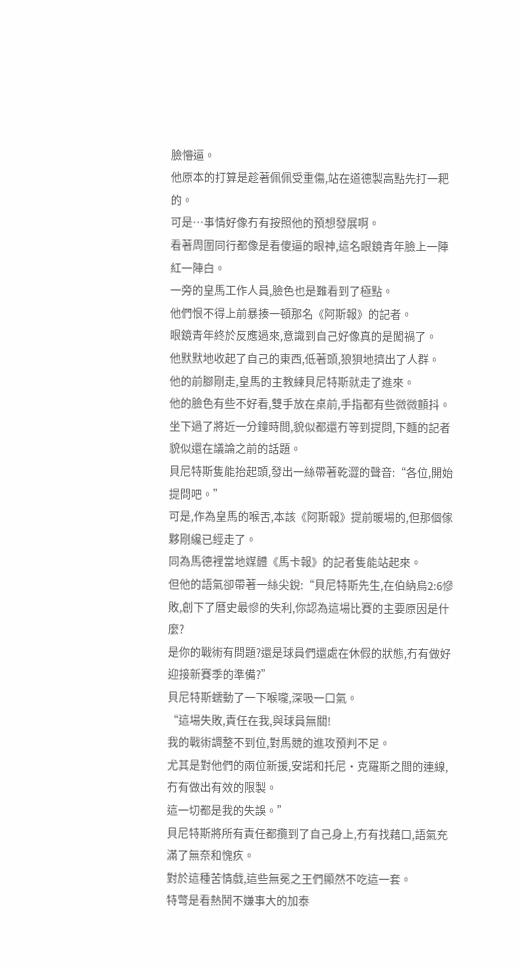臉懵逼。
他原本的打算是趁著佩佩受重傷,站在道德製高點先打一耙的。
可是…事情好像冇有按照他的預想發展啊。
看著周圍同行都像是看傻逼的眼神,這名眼鏡青年臉上一陣紅一陣白。
一旁的皇馬工作人員,臉色也是難看到了極點。
他們恨不得上前暴揍一頓那名《阿斯報》的記者。
眼鏡青年終於反應過來,意識到自己好像真的是闖禍了。
他默默地收起了自己的東西,低著頭,狼狽地擠出了人群。
他的前腳剛走,皇馬的主教練貝尼特斯就走了進來。
他的臉色有些不好看,雙手放在桌前,手指都有些微微顫抖。
坐下過了將近一分鐘時間,貌似都還冇等到提問,下麵的記者貌似還在議論之前的話題。
貝尼特斯隻能抬起頭,發出一絲帶著乾澀的聲音:“各位,開始提問吧。”
可是,作為皇馬的喉舌,本該《阿斯報》提前暖場的,但那個傢夥剛纔已經走了。
同為馬德裡當地媒體《馬卡報》的記者隻能站起來。
但他的語氣卻帶著一絲尖銳:“貝尼特斯先生,在伯納烏2:6慘敗,創下了曆史最慘的失利,你認為這場比賽的主要原因是什麼?
是你的戰術有問題?還是球員們還處在休假的狀態,冇有做好迎接新賽季的準備?”
貝尼特斯蠕動了一下喉嚨,深吸一口氣。
“這場失敗,責任在我,與球員無關!
我的戰術調整不到位,對馬競的進攻預判不足。
尤其是對他們的兩位新援,安諾和托尼·克羅斯之間的連線,冇有做出有效的限製。
這一切都是我的失誤。”
貝尼特斯將所有責任都攬到了自己身上,冇有找藉口,語氣充滿了無奈和愧疚。
對於這種苦情戲,這些無冕之王們顯然不吃這一套。
特彆是看熱鬨不嫌事大的加泰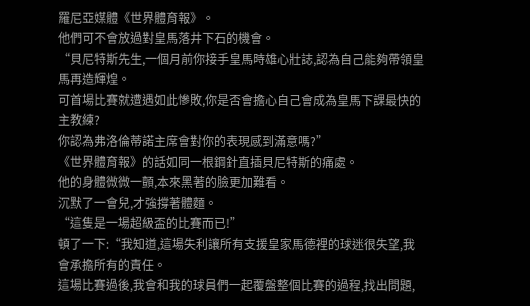羅尼亞媒體《世界體育報》。
他們可不會放過對皇馬落井下石的機會。
“貝尼特斯先生,一個月前你接手皇馬時雄心壯誌,認為自己能夠帶領皇馬再造輝煌。
可首場比賽就遭遇如此慘敗,你是否會擔心自己會成為皇馬下課最快的主教練?
你認為弗洛倫蒂諾主席會對你的表現感到滿意嗎?”
《世界體育報》的話如同一根鋼針直插貝尼特斯的痛處。
他的身體微微一顫,本來黑著的臉更加難看。
沉默了一會兒,才強撐著體麵。
“這隻是一場超級盃的比賽而已!”
頓了一下:“我知道,這場失利讓所有支援皇家馬德裡的球迷很失望,我會承擔所有的責任。
這場比賽過後,我會和我的球員們一起覆盤整個比賽的過程,找出問題,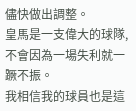儘快做出調整。
皇馬是一支偉大的球隊,不會因為一場失利就一蹶不振。
我相信我的球員也是這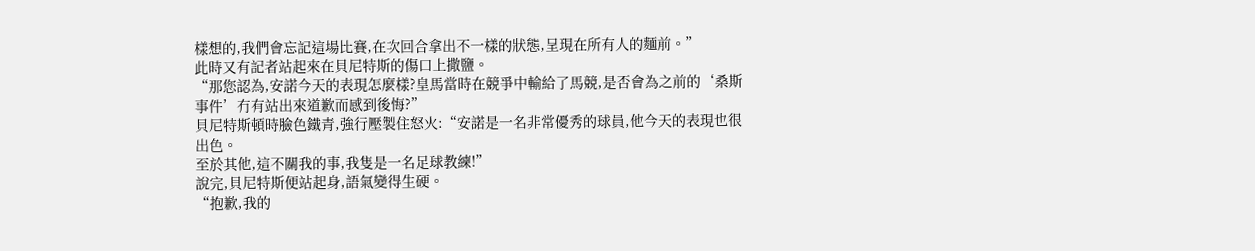樣想的,我們會忘記這場比賽,在次回合拿出不一樣的狀態,呈現在所有人的麵前。”
此時又有記者站起來在貝尼特斯的傷口上撒鹽。
“那您認為,安諾今天的表現怎麼樣?皇馬當時在競爭中輸給了馬競,是否會為之前的‘桑斯事件’冇有站出來道歉而感到後悔?”
貝尼特斯頓時臉色鐵青,強行壓製住怒火:“安諾是一名非常優秀的球員,他今天的表現也很出色。
至於其他,這不關我的事,我隻是一名足球教練!”
說完,貝尼特斯便站起身,語氣變得生硬。
“抱歉,我的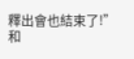釋出會也結束了!”
和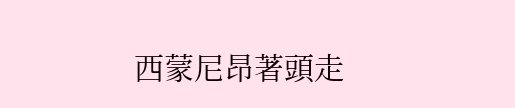西蒙尼昂著頭走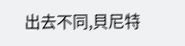出去不同,貝尼特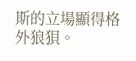斯的立場顯得格外狼狽。